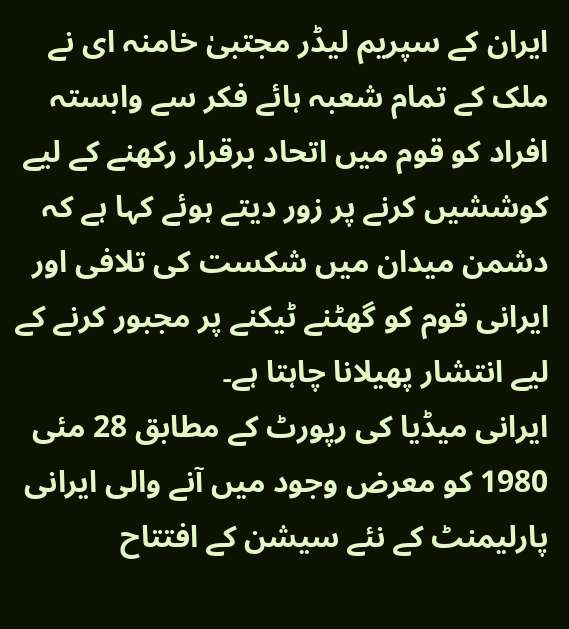ایران کے سپریم لیڈر مجتبیٰ خامنہ ای نے ملک کے تمام شعبہ ہائے فکر سے وابستہ افراد کو قوم میں اتحاد برقرار رکھنے کے لیے کوششیں کرنے پر زور دیتے ہوئے کہا ہے کہ دشمن میدان میں شکست کی تلافی اور ایرانی قوم کو گھٹنے ٹیکنے پر مجبور کرنے کے لیے انتشار پھیلانا چاہتا ہے۔
ایرانی میڈیا کی رپورٹ کے مطابق 28 مئی 1980 کو معرض وجود میں آنے والی ایرانی پارلیمنٹ کے نئے سیشن کے افتتاح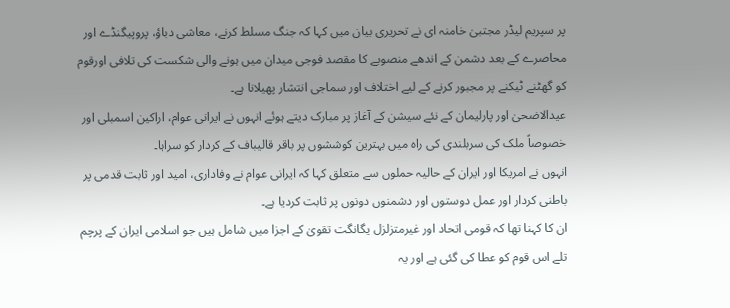پر سپریم لیڈر مجتبیٰ خامنہ ای نے تحریری بیان میں کہا کہ جنگ مسلط کرنے، معاشی دباؤ، پروپیگنڈے اور محاصرے کے بعد دشمن کے اندھے منصوبے کا مقصد فوجی میدان میں ہونے والی شکست کی تلافی اورقوم کو گھٹنے ٹیکنے پر مجبور کرنے کے لیے اختلاف اور سماجی انتشار پھیلانا ہے۔
عیدالاضحیٰ اور پارلیمان کے نئے سیشن کے آغاز پر مبارک دیتے ہوئے انہوں نے ایرانی عوام، اراکین اسمبلی اور خصوصاً ملک کی سربلندی کی راہ میں بہترین کوششوں پر باقر قالیباف کے کردار کو سراہا۔
انہوں نے امریکا اور ایران کے حالیہ حملوں سے متعلق کہا کہ ایرانی عوام نے وفاداری، امید اور ثابت قدمی پر باطنی کردار اور عمل دوستوں اور دشمنوں دونوں پر ثابت کردیا ہے۔
ان کا کہنا تھا کہ قومی اتحاد اور غیرمتزلزل یگانگت تقویٰ کے اجزا میں شامل ہیں جو اسلامی ایران کے پرچم تلے اس قوم کو عطا کی گئی ہے اور یہ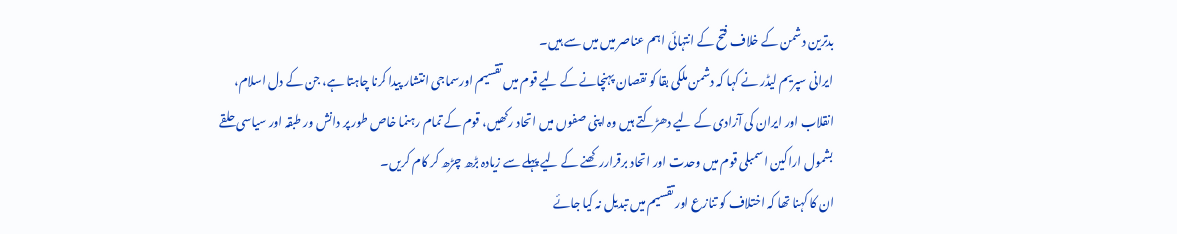بدترین دشمن کے خلاف فتح کے انتہائی اہم عناصر میں میں سے ہیں۔
ایرانی سپریم لیڈر نے کہا کہ دشمن ملکی بقا کو نقصان پہنچانے کے لیے قوم میں تقسیم اورسماجی انتشار پیدا کرنا چاہتا ہے، جن کے دل اسلام، انقلاب اور ایران کی آزادی کے لیے دھڑکتے ہیں وہ اپنی صفوں میں اتحاد رکھیں، قوم کے تمام رہنما خاص طور پر دانش ور طبقہ اور سیاسی حلقے بشمول اراکین اسمبلی قوم میں وحدت اور اتحاد برقرارر کھنے کے لیے پہلے سے زیادہ بڑھ چڑھ کر کام کریں۔
ان کا کہنا تھا کہ اختلاف کو تنازع اور تقسیم میں تبدیل نہ کیا جائے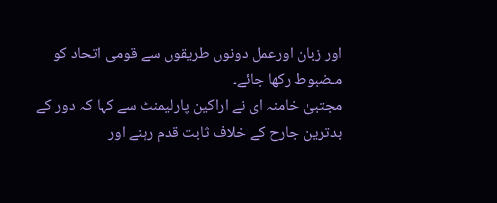اور زبان اورعمل دونوں طریقوں سے قومی اتحاد کو مـضبوط رکھا جائے۔
مجتبیٰ خامنہ ای نے اراکین پارلیمنٹ سے کہا کہ دور کے بدترین جارح کے خلاف ثابت قدم رہنے اور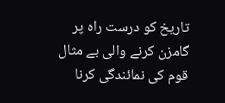تاریخ کو درست راہ پر گامزن کرنے والی بے مثال قوم کی نمائندگی کرنا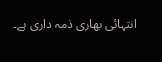انتہائی بھاری ذمہ داری ہے۔